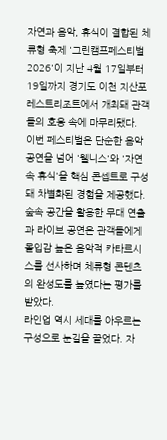자연과 음악, 휴식이 결합된 체류형 축제 '그린캠프페스티벌 2026'이 지난 4월 17일부터 19일까지 경기도 이천 지산포레스트리조트에서 개최돼 관객들의 호응 속에 마무리됐다.
이번 페스티벌은 단순한 음악 공연을 넘어 '웰니스'와 '자연 속 휴식'을 핵심 콘셉트로 구성돼 차별화된 경험을 제공했다. 숲속 공간을 활용한 무대 연출과 라이브 공연은 관객들에게 몰입감 높은 음악적 카타르시스를 선사하며 체류형 콘텐츠의 완성도를 높였다는 평가를 받았다.
라인업 역시 세대를 아우르는 구성으로 눈길을 끌었다. 자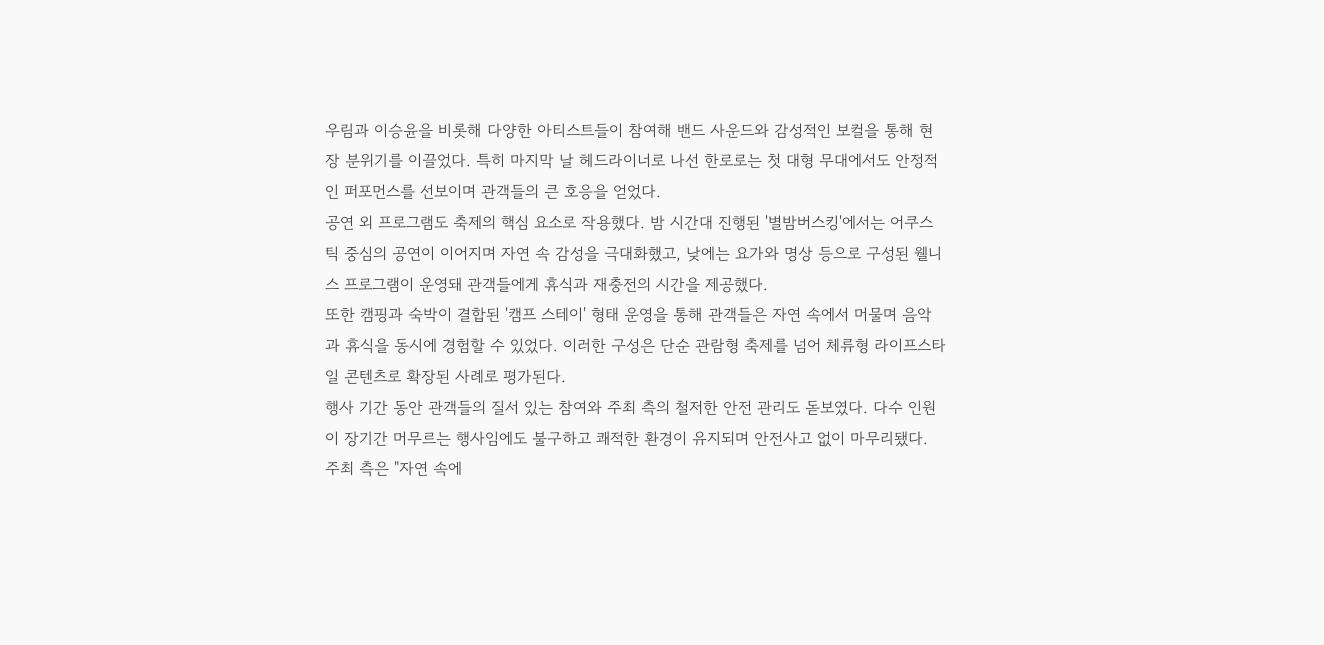우림과 이승윤을 비롯해 다양한 아티스트들이 참여해 밴드 사운드와 감성적인 보컬을 통해 현장 분위기를 이끌었다. 특히 마지막 날 헤드라이너로 나선 한로로는 첫 대형 무대에서도 안정적인 퍼포먼스를 선보이며 관객들의 큰 호응을 얻었다.
공연 외 프로그램도 축제의 핵심 요소로 작용했다. 밤 시간대 진행된 '별밤버스킹'에서는 어쿠스틱 중심의 공연이 이어지며 자연 속 감성을 극대화했고, 낮에는 요가와 명상 등으로 구성된 웰니스 프로그램이 운영돼 관객들에게 휴식과 재충전의 시간을 제공했다.
또한 캠핑과 숙박이 결합된 '캠프 스테이' 형태 운영을 통해 관객들은 자연 속에서 머물며 음악과 휴식을 동시에 경험할 수 있었다. 이러한 구성은 단순 관람형 축제를 넘어 체류형 라이프스타일 콘텐츠로 확장된 사례로 평가된다.
행사 기간 동안 관객들의 질서 있는 참여와 주최 측의 철저한 안전 관리도 돋보였다. 다수 인원이 장기간 머무르는 행사임에도 불구하고 쾌적한 환경이 유지되며 안전사고 없이 마무리됐다.
주최 측은 "자연 속에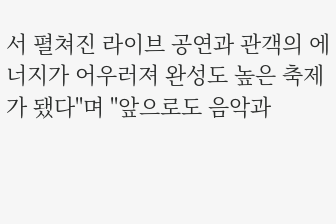서 펼쳐진 라이브 공연과 관객의 에너지가 어우러져 완성도 높은 축제가 됐다"며 "앞으로도 음악과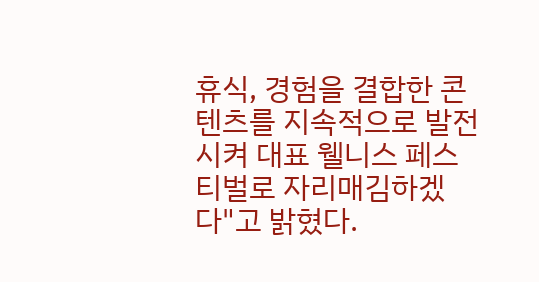휴식, 경험을 결합한 콘텐츠를 지속적으로 발전시켜 대표 웰니스 페스티벌로 자리매김하겠다"고 밝혔다.